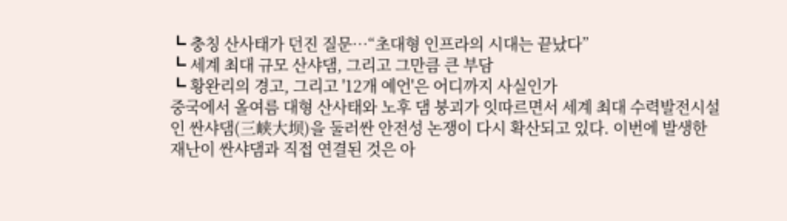┗ 충칭 산사태가 던진 질문…“초대형 인프라의 시대는 끝났다”
┗ 세계 최대 규모 산샤댐, 그리고 그만큼 큰 부담
┗ 황완리의 경고, 그리고 '12개 예언'은 어디까지 사실인가
중국에서 올여름 대형 산사태와 노후 댐 붕괴가 잇따르면서 세계 최대 수력발전시설인 싼샤댐(三峡大坝)을 둘러싼 안전성 논쟁이 다시 확산되고 있다. 이번에 발생한 재난이 싼샤댐과 직접 연결된 것은 아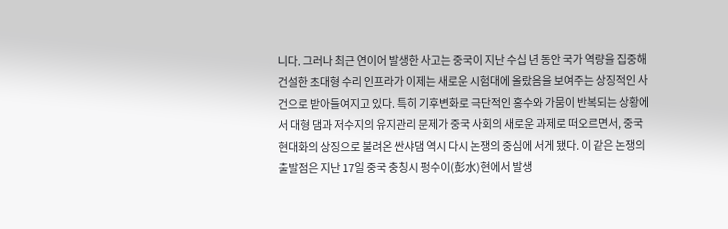니다. 그러나 최근 연이어 발생한 사고는 중국이 지난 수십 년 동안 국가 역량을 집중해 건설한 초대형 수리 인프라가 이제는 새로운 시험대에 올랐음을 보여주는 상징적인 사건으로 받아들여지고 있다. 특히 기후변화로 극단적인 홍수와 가뭄이 반복되는 상황에서 대형 댐과 저수지의 유지관리 문제가 중국 사회의 새로운 과제로 떠오르면서, 중국 현대화의 상징으로 불려온 싼샤댐 역시 다시 논쟁의 중심에 서게 됐다. 이 같은 논쟁의 출발점은 지난 17일 중국 충칭시 펑수이(彭水)현에서 발생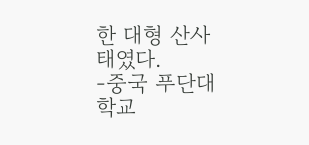한 대형 산사태였다.
-중국 푸단대학교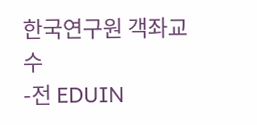한국연구원 객좌교수
-전 EDUIN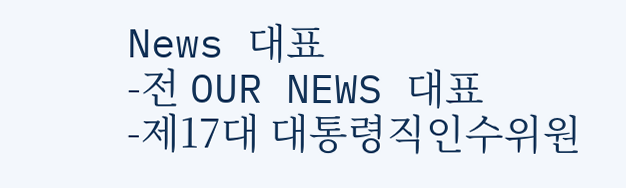News 대표
-전 OUR NEWS 대표
-제17대 대통령직인수위원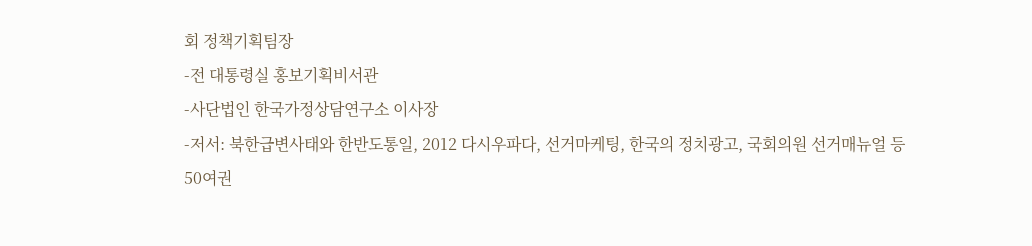회 정책기획팀장
-전 대통령실 홍보기획비서관
-사단법인 한국가정상담연구소 이사장
-저서: 북한급변사태와 한반도통일, 2012 다시우파다, 선거마케팅, 한국의 정치광고, 국회의원 선거매뉴얼 등 50여권